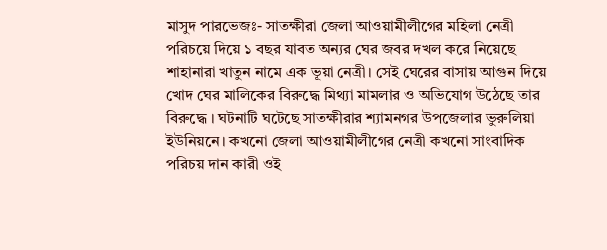মাসুদ পারভেজঃ- সাতক্ষীরা জেলা আওয়ামীলীগের মহিলা নেত্রী পরিচয়ে দিয়ে ১ বছর যাবত অন্যর ঘের জবর দখল করে নিয়েছে শাহানারা খাতুন নামে এক ভূয়া নেত্রী। সেই ঘেরের বাসায় আগুন দিয়ে খোদ ঘের মালিকের বিরুদ্ধে মিথ্যা মামলার ও অভিযোগ উঠেছে তার বিরুদ্ধে । ঘটনাটি ঘটেছে সাতক্ষীরার শ্যামনগর উপজেলার ভুরুলিয়া ইউনিয়নে। কখনো জেলা আওয়ামীলীগের নেত্রী কখনো সাংবাদিক পরিচয় দান কারী ওই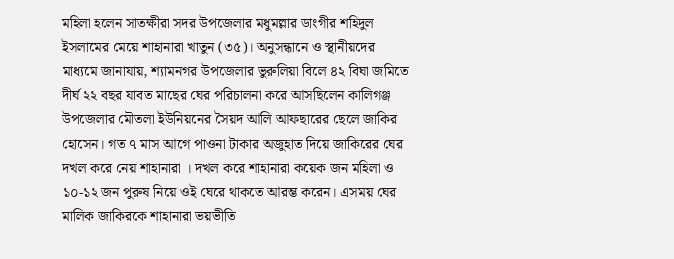মহিলা হলেন সাতক্ষীরা সদর উপজেলার মধুমল্লার ডাংগীর শহিদুল ইসলামের মেয়ে শাহানারা খাতুন (৩৫)। অনুসন্ধানে ও স্থানীয়দের মাধ্যমে জানাযায়, শ্যামনগর উপজেলার ভুরুলিয়া বিলে ৪২ বিঘা জমিতে দীর্ঘ ২২ বছর যাবত মাছের ঘের পরিচালনা করে আসছিলেন কালিগঞ্জ উপজেলার মৌতলা ইউনিয়নের সৈয়দ আলি আফছারের ছেলে জাকির হোসেন। গত ৭ মাস আগে পাওনা টাকার অজুহাত দিয়ে জাকিরের ঘের দখল করে নেয় শাহানারা । দখল করে শাহানারা কয়েক জন মহিলা ও ১০-১২ জন পুরুষ নিয়ে ওই ঘেরে থাকতে আরম্ভ করেন। এসময় ঘের মালিক জাকিরকে শাহানারা ভয়ভীতি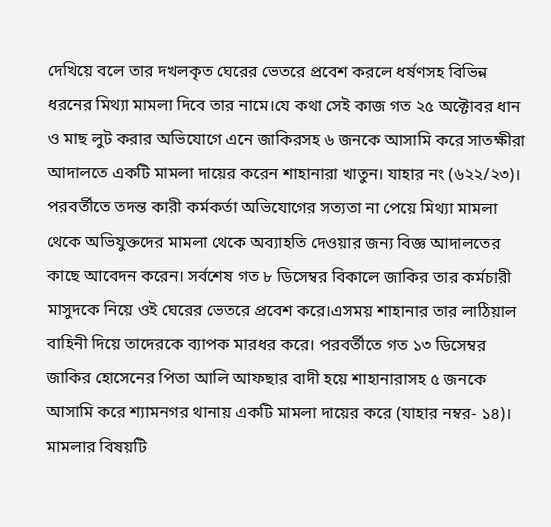দেখিয়ে বলে তার দখলকৃত ঘেরের ভেতরে প্রবেশ করলে ধর্ষণসহ বিভিন্ন ধরনের মিথ্যা মামলা দিবে তার নামে।যে কথা সেই কাজ গত ২৫ অক্টোবর ধান ও মাছ লুট করার অভিযোগে এনে জাকিরসহ ৬ জনকে আসামি করে সাতক্ষীরা আদালতে একটি মামলা দায়ের করেন শাহানারা খাতুন। যাহার নং (৬২২/২৩)। পরবর্তীতে তদন্ত কারী কর্মকর্তা অভিযোগের সত্যতা না পেয়ে মিথ্যা মামলা থেকে অভিযুক্তদের মামলা থেকে অব্যাহতি দেওয়ার জন্য বিজ্ঞ আদালতের কাছে আবেদন করেন। সর্বশেষ গত ৮ ডিসেম্বর বিকালে জাকির তার কর্মচারী মাসুদকে নিয়ে ওই ঘেরের ভেতরে প্রবেশ করে।এসময় শাহানার তার লাঠিয়াল বাহিনী দিয়ে তাদেরকে ব্যাপক মারধর করে। পরবর্তীতে গত ১৩ ডিসেম্বর জাকির হোসেনের পিতা আলি আফছার বাদী হয়ে শাহানারাসহ ৫ জনকে আসামি করে শ্যামনগর থানায় একটি মামলা দায়ের করে (যাহার নম্বর- ১৪)। মামলার বিষয়টি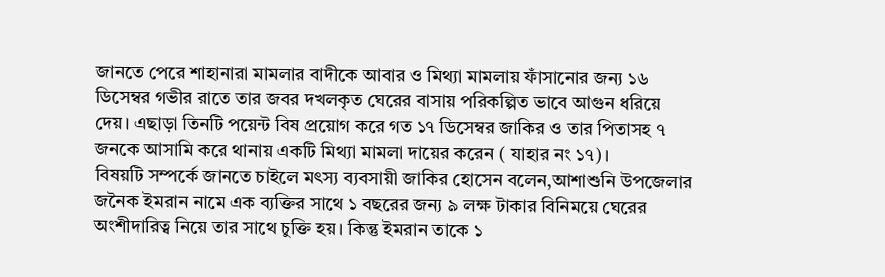জানতে পেরে শাহানারা মামলার বাদীকে আবার ও মিথ্যা মামলায় ফাঁসানোর জন্য ১৬ ডিসেম্বর গভীর রাতে তার জবর দখলকৃত ঘেরের বাসায় পরিকল্পিত ভাবে আগুন ধরিয়ে দেয়। এছাড়া তিনটি পয়েন্ট বিষ প্রয়োগ করে গত ১৭ ডিসেম্বর জাকির ও তার পিতাসহ ৭ জনকে আসামি করে থানায় একটি মিথ্যা মামলা দায়ের করেন ( যাহার নং ১৭)।
বিষয়টি সম্পর্কে জানতে চাইলে মৎস্য ব্যবসায়ী জাকির হোসেন বলেন,আশাশুনি উপজেলার জনৈক ইমরান নামে এক ব্যক্তির সাথে ১ বছরের জন্য ৯ লক্ষ টাকার বিনিময়ে ঘেরের অংশীদারিত্ব নিয়ে তার সাথে চুক্তি হয়। কিন্তু ইমরান তাকে ১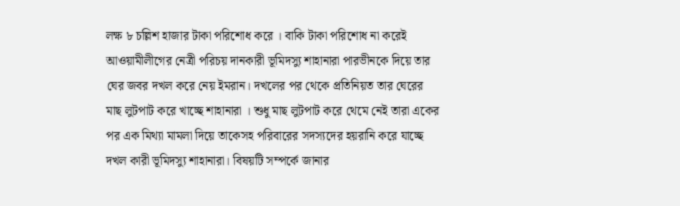লক্ষ ৮ চল্লিশ হাজার টাকা পরিশোধ করে । বাকি টাকা পরিশোধ না করেই আওয়ামীলীগের নেত্রী পরিচয় দানকারী ভূমিদস্যু শাহানারা পারভীনকে দিয়ে তার ঘের জবর দখল করে নেয় ইমরান। দখলের পর থেকে প্রতিনিয়ত তার ঘেরের মাছ লুটপাট করে খাচ্ছে শাহানারা । শুধু মাছ লুটপাট করে থেমে নেই তারা একের পর এক মিথ্যা মামলা দিয়ে তাকেসহ পরিবারের সদস্যদের হয়রানি করে যাচ্ছে দখল কারী ভূমিদস্যু শাহানারা। বিষয়টি সম্পর্কে জানার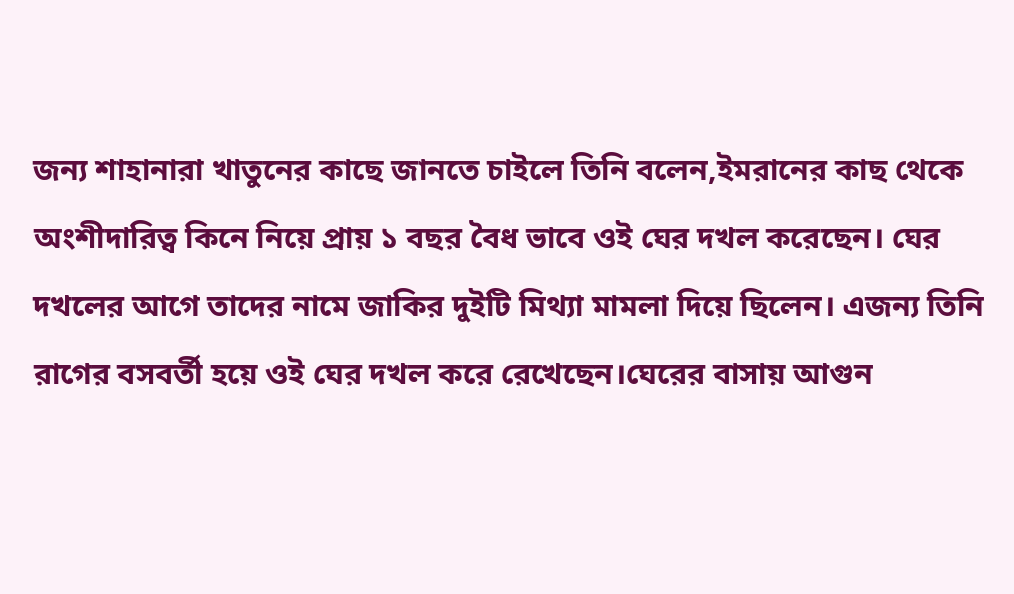জন্য শাহানারা খাতুনের কাছে জানতে চাইলে তিনি বলেন,ইমরানের কাছ থেকে অংশীদারিত্ব কিনে নিয়ে প্রায় ১ বছর বৈধ ভাবে ওই ঘের দখল করেছেন। ঘের দখলের আগে তাদের নামে জাকির দুইটি মিথ্যা মামলা দিয়ে ছিলেন। এজন্য তিনি রাগের বসবর্তী হয়ে ওই ঘের দখল করে রেখেছেন।ঘেরের বাসায় আগুন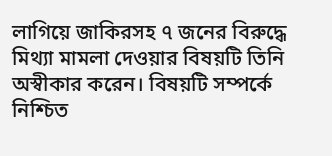লাগিয়ে জাকিরসহ ৭ জনের বিরুদ্ধে মিথ্যা মামলা দেওয়ার বিষয়টি তিনি অস্বীকার করেন। বিষয়টি সম্পর্কে নিশ্চিত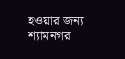হওয়ার জন্য শ্যামনগর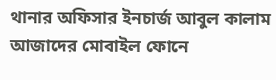থানার অফিসার ইনচার্জ আবুল কালাম আজাদের মোবাইল ফোনে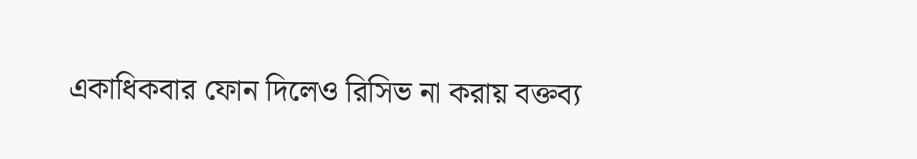একাধিকবার ফোন দিলেও রিসিভ না করায় বক্তব্য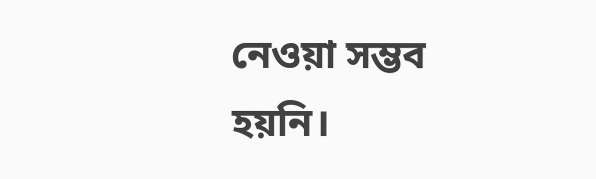নেওয়া সম্ভব হয়নি।